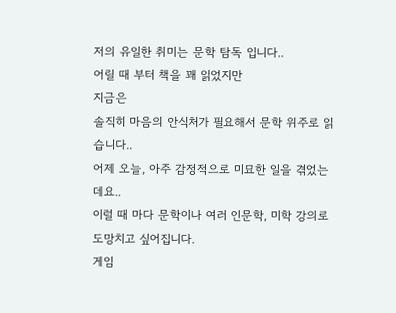저의 유일한 취미는 문학 탐독 입니다..
어릴 때 부터 책을 꽤 읽었지만
지금은
솔직히 마음의 안식처가 필요해서 문학 위주로 읽습니다..
어제 오늘, 아주 감정적으로 미묘한 일을 겪었는데요..
이럴 때 마다 문학이나 여러 인문학, 미학 강의로 도망치고 싶어집니다.
게임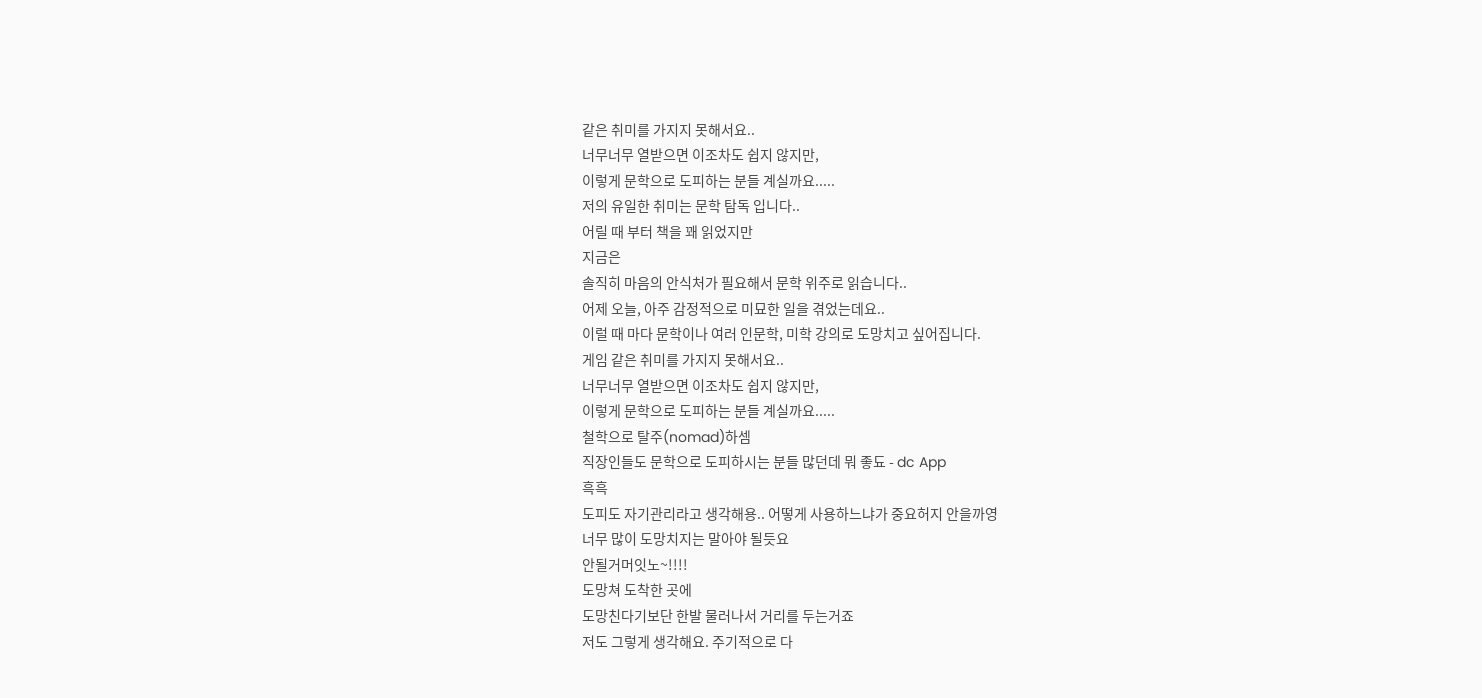같은 취미를 가지지 못해서요..
너무너무 열받으면 이조차도 쉽지 않지만,
이렇게 문학으로 도피하는 분들 계실까요.....
저의 유일한 취미는 문학 탐독 입니다..
어릴 때 부터 책을 꽤 읽었지만
지금은
솔직히 마음의 안식처가 필요해서 문학 위주로 읽습니다..
어제 오늘, 아주 감정적으로 미묘한 일을 겪었는데요..
이럴 때 마다 문학이나 여러 인문학, 미학 강의로 도망치고 싶어집니다.
게임 같은 취미를 가지지 못해서요..
너무너무 열받으면 이조차도 쉽지 않지만,
이렇게 문학으로 도피하는 분들 계실까요.....
철학으로 탈주(nomad)하셈
직장인들도 문학으로 도피하시는 분들 많던데 뭐 좋됴 - dc App
흑흑
도피도 자기관리라고 생각해용.. 어떻게 사용하느냐가 중요허지 안을까영
너무 많이 도망치지는 말아야 될듯요
안될거머잇노~!!!!
도망쳐 도착한 곳에
도망친다기보단 한발 물러나서 거리를 두는거죠
저도 그렇게 생각해요. 주기적으로 다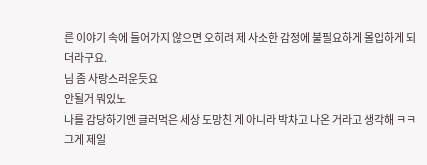른 이야기 속에 들어가지 않으면 오히려 제 사소한 감정에 불필요하게 몰입하게 되더라구요.
님 좀 사랑스러운듯요
안될거 뭐있노
나를 감당하기엔 글러먹은 세상 도망친 게 아니라 박차고 나온 거라고 생각해 ㅋㅋ
그게 제일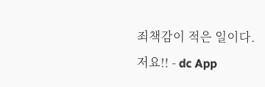죄책감이 적은 일이다.
저요!! - dc App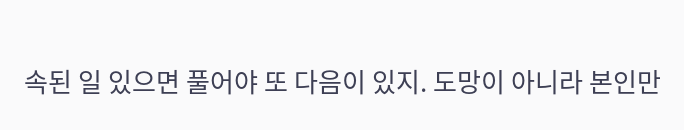속된 일 있으면 풀어야 또 다음이 있지. 도망이 아니라 본인만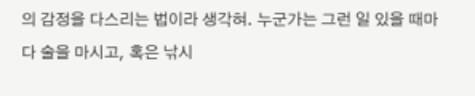의 감정을 다스리는 법이라 생각혀. 누군가는 그런 일 있을 때마다 술을 마시고, 혹은 낚시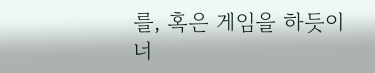를, 혹은 게임을 하듯이 너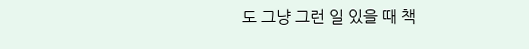도 그냥 그런 일 있을 때 책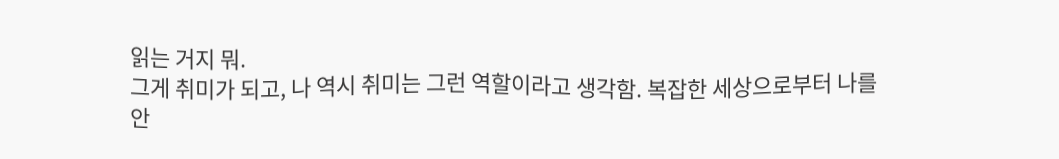읽는 거지 뭐.
그게 취미가 되고, 나 역시 취미는 그런 역할이라고 생각함. 복잡한 세상으로부터 나를 안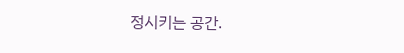정시키는 공간.